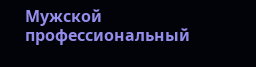Мужской профессиональный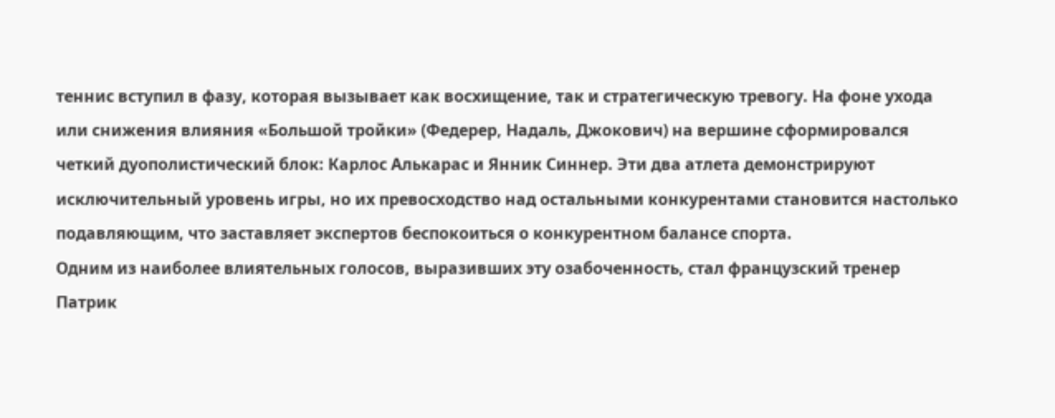теннис вступил в фазу, которая вызывает как восхищение, так и стратегическую тревогу. На фоне ухода или снижения влияния «Большой тройки» (Федерер, Надаль, Джокович) на вершине сформировался четкий дуополистический блок: Карлос Алькарас и Янник Синнер. Эти два атлета демонстрируют исключительный уровень игры, но их превосходство над остальными конкурентами становится настолько подавляющим, что заставляет экспертов беспокоиться о конкурентном балансе спорта.
Одним из наиболее влиятельных голосов, выразивших эту озабоченность, стал французский тренер Патрик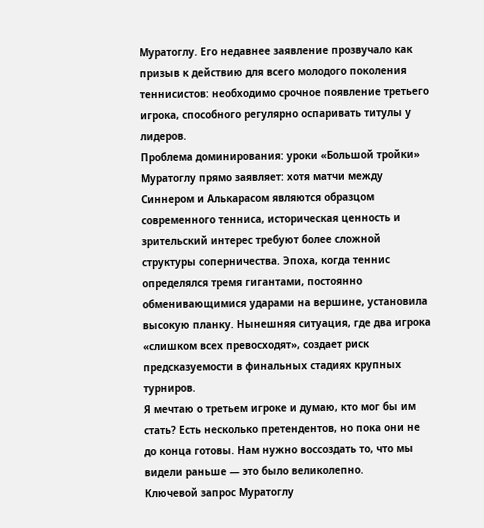Муратоглу. Его недавнее заявление прозвучало как призыв к действию для всего молодого поколения теннисистов: необходимо срочное появление третьего игрока, способного регулярно оспаривать титулы у лидеров.
Проблема доминирования: уроки «Большой тройки»
Муратоглу прямо заявляет: хотя матчи между Синнером и Алькарасом являются образцом современного тенниса, историческая ценность и зрительский интерес требуют более сложной структуры соперничества. Эпоха, когда теннис определялся тремя гигантами, постоянно обменивающимися ударами на вершине, установила высокую планку. Нынешняя ситуация, где два игрока «слишком всех превосходят», создает риск предсказуемости в финальных стадиях крупных турниров.
Я мечтаю о третьем игроке и думаю, кто мог бы им стать? Есть несколько претендентов, но пока они не до конца готовы. Нам нужно воссоздать то, что мы видели раньше — это было великолепно.
Ключевой запрос Муратоглу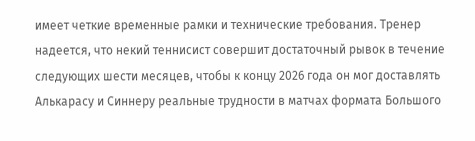имеет четкие временные рамки и технические требования. Тренер надеется, что некий теннисист совершит достаточный рывок в течение следующих шести месяцев, чтобы к концу 2026 года он мог доставлять Алькарасу и Синнеру реальные трудности в матчах формата Большого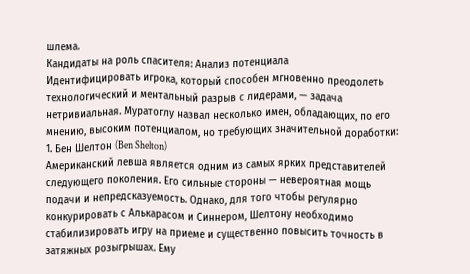шлема.
Кандидаты на роль спасителя: Анализ потенциала
Идентифицировать игрока, который способен мгновенно преодолеть технологический и ментальный разрыв с лидерами, — задача нетривиальная. Муратоглу назвал несколько имен, обладающих, по его мнению, высоким потенциалом, но требующих значительной доработки:
1. Бен Шелтон (Ben Shelton)
Американский левша является одним из самых ярких представителей следующего поколения. Его сильные стороны — невероятная мощь подачи и непредсказуемость. Однако, для того чтобы регулярно конкурировать с Алькарасом и Синнером, Шелтону необходимо стабилизировать игру на приеме и существенно повысить точность в затяжных розыгрышах. Ему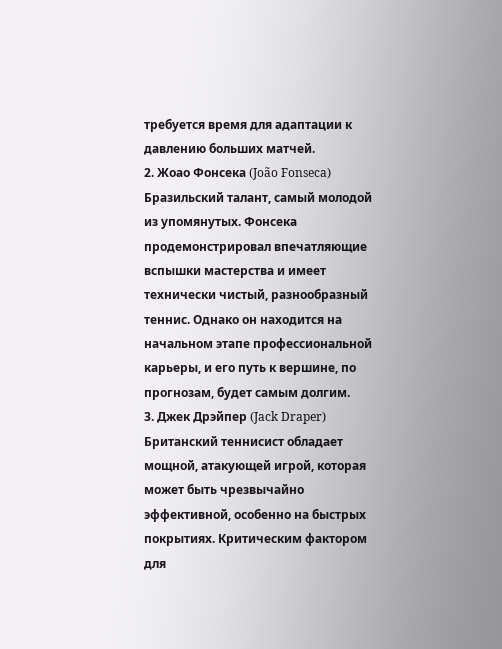требуется время для адаптации к давлению больших матчей.
2. Жоао Фонсека (João Fonseca)
Бразильский талант, самый молодой из упомянутых. Фонсека продемонстрировал впечатляющие вспышки мастерства и имеет технически чистый, разнообразный теннис. Однако он находится на начальном этапе профессиональной карьеры, и его путь к вершине, по прогнозам, будет самым долгим.
3. Джек Дрэйпер (Jack Draper)
Британский теннисист обладает мощной, атакующей игрой, которая может быть чрезвычайно эффективной, особенно на быстрых покрытиях. Критическим фактором для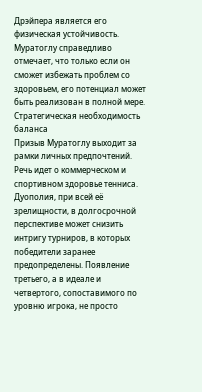Дрэйпера является его физическая устойчивость. Муратоглу справедливо отмечает, что только если он сможет избежать проблем со здоровьем, его потенциал может быть реализован в полной мере.
Стратегическая необходимость баланса
Призыв Муратоглу выходит за рамки личных предпочтений. Речь идет о коммерческом и спортивном здоровье тенниса. Дуополия, при всей её зрелищности, в долгосрочной перспективе может снизить интригу турниров, в которых победители заранее предопределены. Появление третьего, а в идеале и четвертого, сопоставимого по уровню игрока, не просто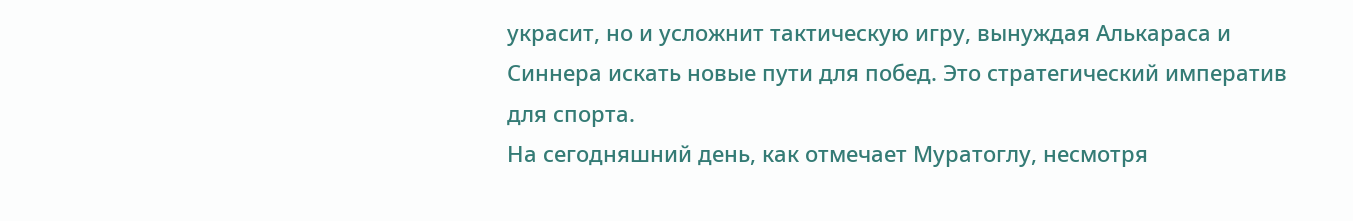украсит, но и усложнит тактическую игру, вынуждая Алькараса и Синнера искать новые пути для побед. Это стратегический императив для спорта.
На сегодняшний день, как отмечает Муратоглу, несмотря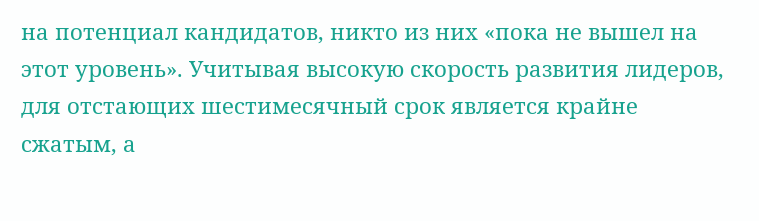на потенциал кандидатов, никто из них «пока не вышел на этот уровень». Учитывая высокую скорость развития лидеров, для отстающих шестимесячный срок является крайне сжатым, а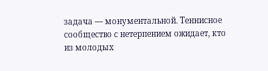задача — монументальной. Теннисное сообщество с нетерпением ожидает, кто из молодых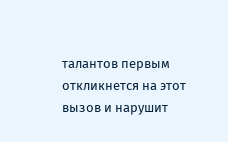талантов первым откликнется на этот вызов и нарушит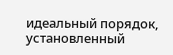идеальный порядок, установленный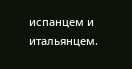испанцем и итальянцем.